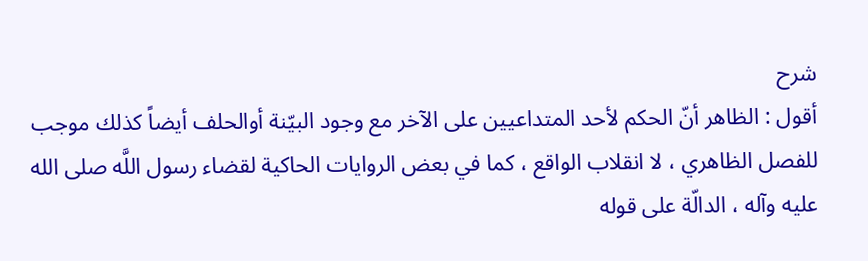شرح
أقول : الظاهر أنّ الحكم لأحد المتداعيين على الآخر مع وجود البيّنة أوالحلف أيضاً كذلك موجب للفصل الظاهري ، لا انقلاب الواقع ، كما في بعض الروايات الحاكية لقضاء رسول اللَّه صلى الله عليه وآله ، الدالّة على قوله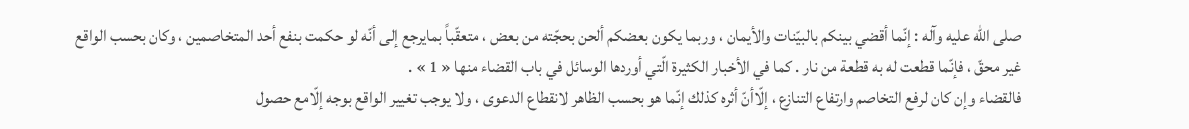صلى الله عليه وآله : إنّما أقضي بينكم بالبيّنات والأيمان ، وربما يكون بعضكم ألحن بحجّته من بعض ، متعقّباً بمايرجع إلى أنّه لو حكمت بنفع أحد المتخاصمين ، وكان بحسب الواقع غير محقّ ، فإنّما قطعت له به قطعة من نار . كما في الأخبار الكثيرة الّتي أوردها الوسائل في باب القضاء منها « 1 » .
فالقضاء وإن كان لرفع التخاصم وارتفاع التنازع ، إلّاأنّ أثره كذلك إنّما هو بحسب الظاهر لانقطاع الدعوى ، ولا يوجب تغيير الواقع بوجه إلّامع حصول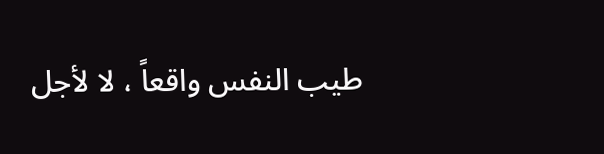طيب النفس واقعاً ، لا لأجل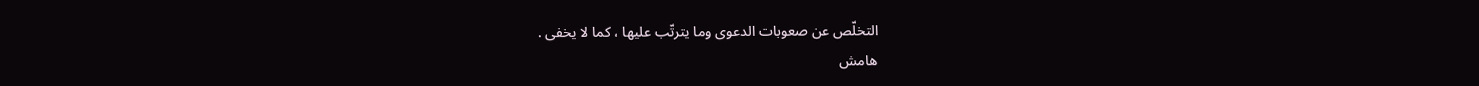التخلّص عن صعوبات الدعوى وما يترتّب عليها ، كما لا يخفى .
هامش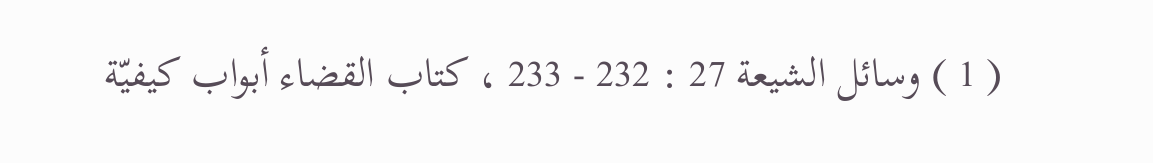( 1 ) وسائل الشيعة 27 : 232 - 233 ، كتاب القضاء أبواب كيفيّة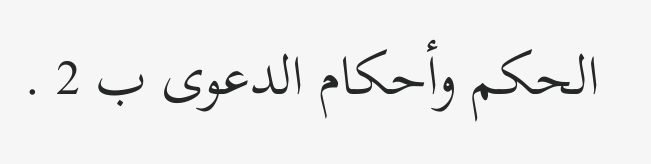الحكم وأحكام الدعوى ب 2 .